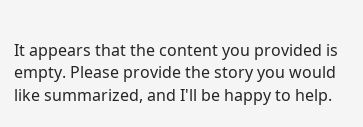It appears that the content you provided is empty. Please provide the story you would like summarized, and I'll be happy to help.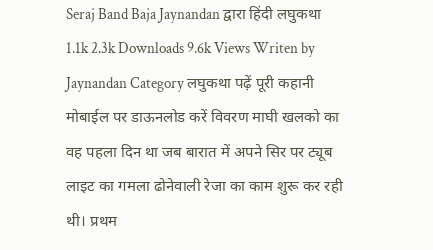Seraj Band Baja Jaynandan द्वारा हिंदी लघुकथा 1.1k 2.3k Downloads 9.6k Views Writen by Jaynandan Category लघुकथा पढ़ें पूरी कहानी मोबाईल पर डाऊनलोड करें विवरण माघी खलको का वह पहला दिन था जब बारात में अपने सिर पर ट्यूब लाइट का गमला ढोनेवाली रेजा का काम शुरू कर रही थी। प्रथम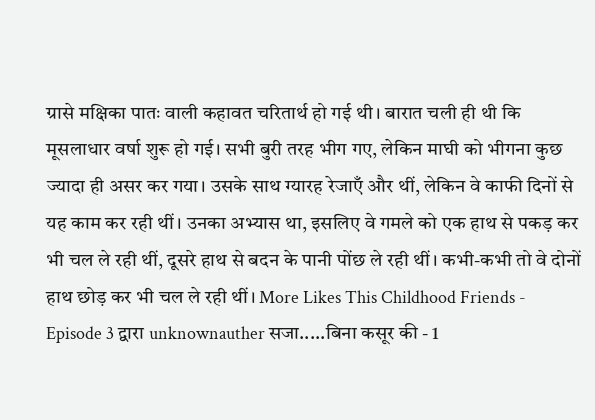ग्रासे मक्षिका पातः वाली कहावत चरितार्थ हो गई थी। बारात चली ही थी कि मूसलाधार वर्षा शुरू हो गई। सभी बुरी तरह भीग गए, लेकिन माघी को भीगना कुछ ज्यादा ही असर कर गया। उसके साथ ग्यारह रेजाएँ और थीं, लेकिन वे काफी दिनों से यह काम कर रही थीं। उनका अभ्यास था, इसलिए वे गमले को एक हाथ से पकड़ कर भी चल ले रही थीं, दूसरे हाथ से बदन के पानी पोंछ ले रही थीं। कभी-कभी तो वे दोनों हाथ छोड़ कर भी चल ले रही थीं। More Likes This Childhood Friends - Episode 3 द्वारा unknownauther सजा.....बिना कसूर की - 1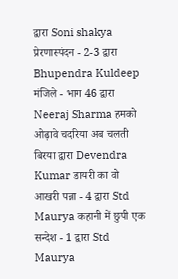द्वारा Soni shakya प्रेरणास्पंदन - 2-3 द्वारा Bhupendra Kuldeep मंजिले - भाग 46 द्वारा Neeraj Sharma हमको ओढ़ावे चदरिया अब चलती बिरया द्वारा Devendra Kumar डायरी का वो आखरी पन्ना - 4 द्वारा Std Maurya कहानी में छुपी एक सन्देश - 1 द्वारा Std Maurya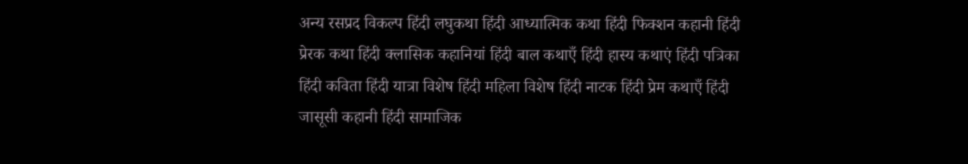अन्य रसप्रद विकल्प हिंदी लघुकथा हिंदी आध्यात्मिक कथा हिंदी फिक्शन कहानी हिंदी प्रेरक कथा हिंदी क्लासिक कहानियां हिंदी बाल कथाएँ हिंदी हास्य कथाएं हिंदी पत्रिका हिंदी कविता हिंदी यात्रा विशेष हिंदी महिला विशेष हिंदी नाटक हिंदी प्रेम कथाएँ हिंदी जासूसी कहानी हिंदी सामाजिक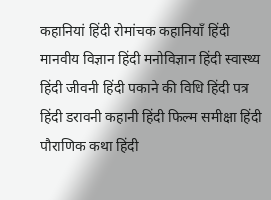कहानियां हिंदी रोमांचक कहानियाँ हिंदी मानवीय विज्ञान हिंदी मनोविज्ञान हिंदी स्वास्थ्य हिंदी जीवनी हिंदी पकाने की विधि हिंदी पत्र हिंदी डरावनी कहानी हिंदी फिल्म समीक्षा हिंदी पौराणिक कथा हिंदी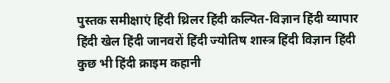पुस्तक समीक्षाएं हिंदी थ्रिलर हिंदी कल्पित-विज्ञान हिंदी व्यापार हिंदी खेल हिंदी जानवरों हिंदी ज्योतिष शास्त्र हिंदी विज्ञान हिंदी कुछ भी हिंदी क्राइम कहानी